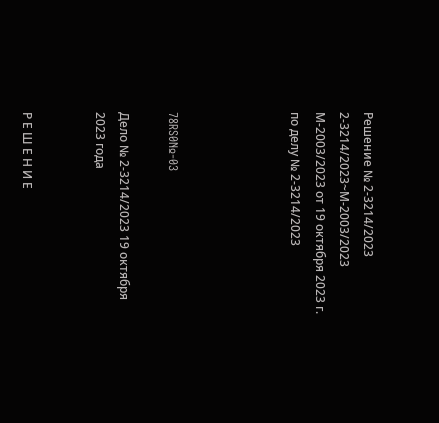Решение № 2-3214/2023 2-3214/2023~М-2003/2023 М-2003/2023 от 19 октября 2023 г. по делу № 2-3214/2023




78RS0№-03

Дело № 2-3214/2023 19 октября 2023 года


Р Е Ш Е Н И Е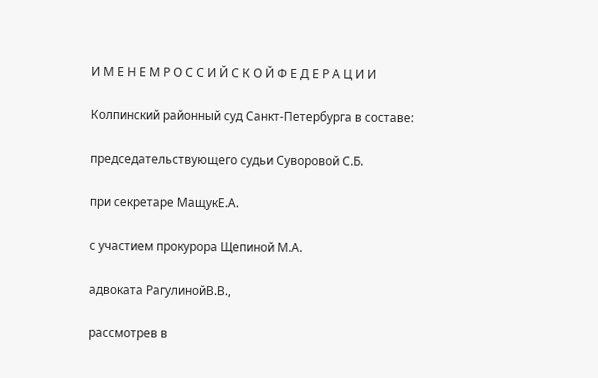И М Е Н Е М Р О С С И Й С К О Й Ф Е Д Е Р А Ц И И

Колпинский районный суд Санкт-Петербурга в составе:

председательствующего судьи Суворовой С.Б.

при секретаре МащукЕ.А.

с участием прокурора Щепиной М.А.

адвоката РагулинойВ.В.,

рассмотрев в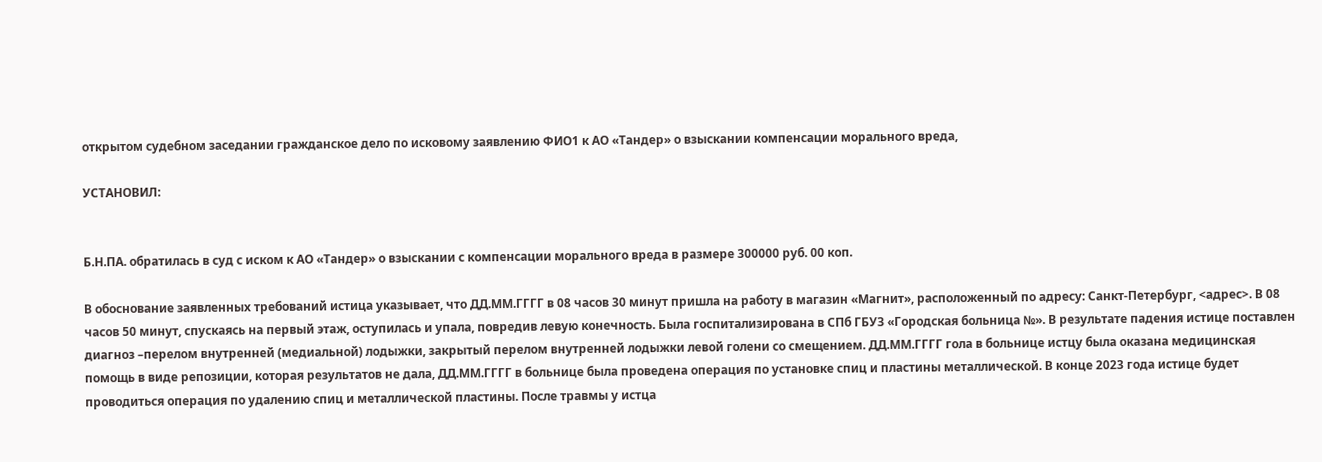открытом судебном заседании гражданское дело по исковому заявлению ФИО1 к АО «Тандер» о взыскании компенсации морального вреда,

УСТАНОВИЛ:


Б.Н.ПА. обратилась в суд с иском к АО «Тандер» о взыскании с компенсации морального вреда в размере 300000 руб. 00 коп.

В обоснование заявленных требований истица указывает, что ДД.ММ.ГГГГ в 08 часов 30 минут пришла на работу в магазин «Магнит», расположенный по адресу: Санкт-Петербург, <адрес>. В 08 часов 50 минут, спускаясь на первый этаж, оступилась и упала, повредив левую конечность. Была госпитализирована в СПб ГБУЗ «Городская больница №». В результате падения истице поставлен диагноз –перелом внутренней (медиальной) лодыжки, закрытый перелом внутренней лодыжки левой голени со смещением. ДД.ММ.ГГГГ гола в больнице истцу была оказана медицинская помощь в виде репозиции, которая результатов не дала, ДД.ММ.ГГГГ в больнице была проведена операция по установке спиц и пластины металлической. В конце 2023 года истице будет проводиться операция по удалению спиц и металлической пластины. После травмы у истца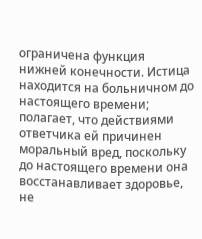ограничена функция нижней конечности. Истица находится на больничном до настоящего времени; полагает, что действиями ответчика ей причинен моральный вред, поскольку до настоящего времени она восстанавливает здоровье, не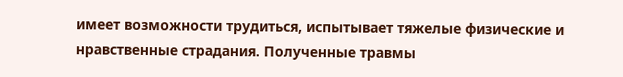имеет возможности трудиться, испытывает тяжелые физические и нравственные страдания. Полученные травмы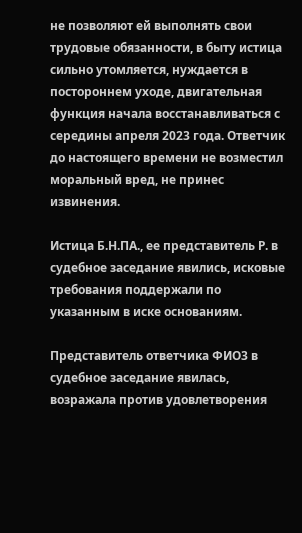не позволяют ей выполнять свои трудовые обязанности, в быту истица сильно утомляется, нуждается в постороннем уходе, двигательная функция начала восстанавливаться с середины апреля 2023 года. Ответчик до настоящего времени не возместил моральный вред, не принес извинения.

Истица Б.Н.ПА., ее представитель Р. в судебное заседание явились, исковые требования поддержали по указанным в иске основаниям.

Представитель ответчика ФИО3 в судебное заседание явилась, возражала против удовлетворения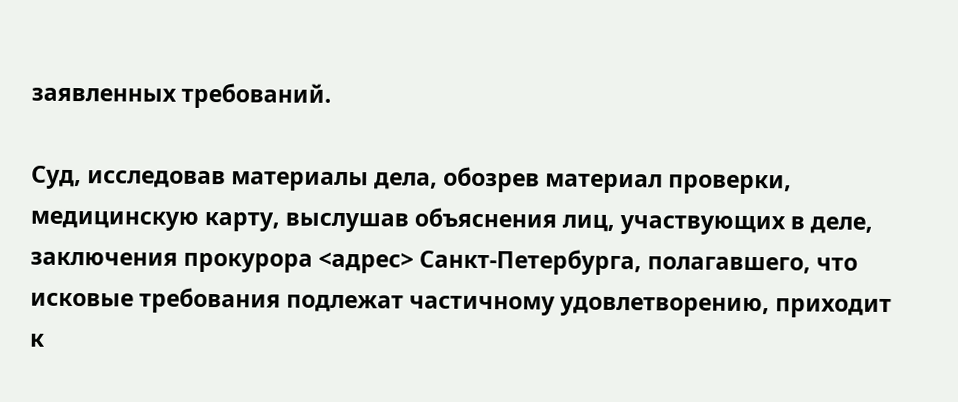заявленных требований.

Суд, исследовав материалы дела, обозрев материал проверки, медицинскую карту, выслушав объяснения лиц, участвующих в деле, заключения прокурора <адрес> Санкт-Петербурга, полагавшего, что исковые требования подлежат частичному удовлетворению, приходит к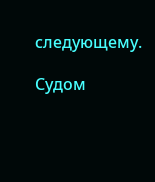следующему.

Судом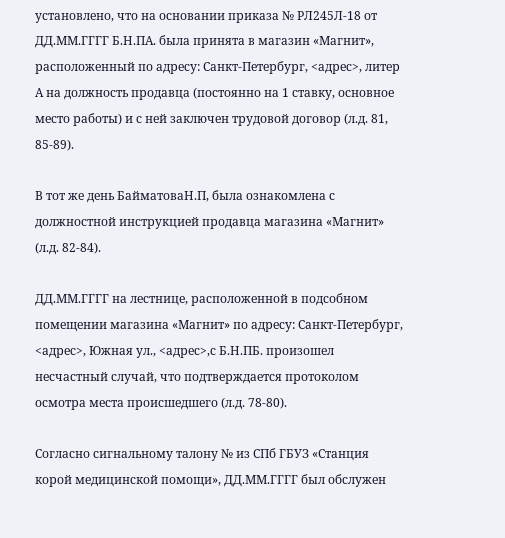установлено, что на основании приказа № РЛ245Л-18 от ДД.ММ.ГГГГ Б.Н.ПА. была принята в магазин «Магнит», расположенный по адресу: Санкт-Петербург, <адрес>, литер А на должность продавца (постоянно на 1 ставку, основное место работы) и с ней заключен трудовой договор (л.д. 81, 85-89).

В тот же день БайматоваН.П, была ознакомлена с должностной инструкцией продавца магазина «Магнит» (л.д. 82-84).

ДД.ММ.ГГГГ на лестнице, расположенной в подсобном помещении магазина «Магнит» по адресу: Санкт-Петербург, <адрес>, Южная ул., <адрес>,с Б.Н.ПБ. произошел несчастный случай, что подтверждается протоколом осмотра места происшедшего (л.д. 78-80).

Согласно сигнальному талону № из СПб ГБУЗ «Станция корой медицинской помощи», ДД.ММ.ГГГГ был обслужен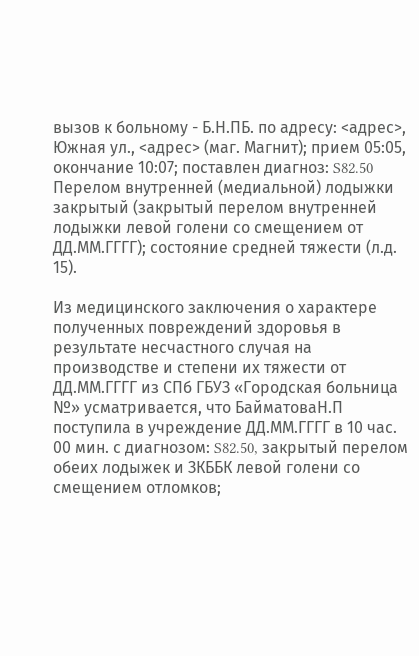вызов к больному - Б.Н.ПБ. по адресу: <адрес>, Южная ул., <адрес> (маг. Магнит); прием 05:05, окончание 10:07; поставлен диагноз: S82.50 Перелом внутренней (медиальной) лодыжки закрытый (закрытый перелом внутренней лодыжки левой голени со смещением от ДД.ММ.ГГГГ); состояние средней тяжести (л.д. 15).

Из медицинского заключения о характере полученных повреждений здоровья в результате несчастного случая на производстве и степени их тяжести от ДД.ММ.ГГГГ из СПб ГБУЗ «Городская больница №» усматривается, что БайматоваН.П поступила в учреждение ДД.ММ.ГГГГ в 10 час. 00 мин. с диагнозом: S82.50, закрытый перелом обеих лодыжек и ЗКББК левой голени со смещением отломков;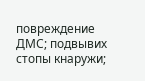повреждение ДМС; подвывих стопы кнаружи;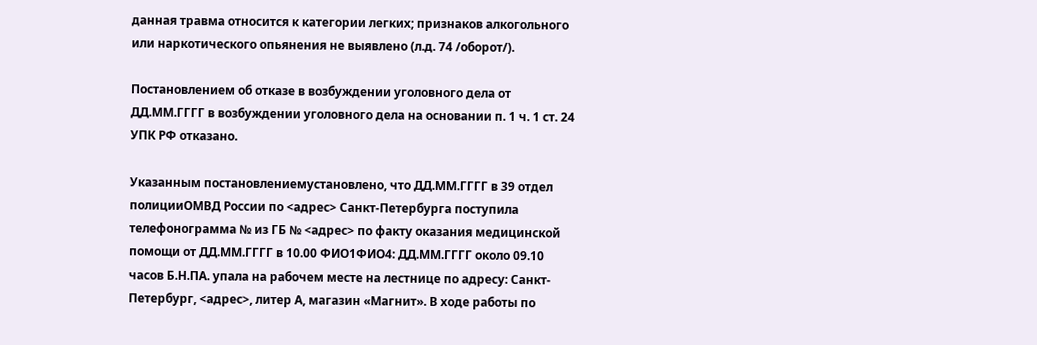данная травма относится к категории легких; признаков алкогольного или наркотического опьянения не выявлено (л.д. 74 /оборот/).

Постановлением об отказе в возбуждении уголовного дела от ДД.ММ.ГГГГ в возбуждении уголовного дела на основании п. 1 ч. 1 ст. 24 УПК РФ отказано.

Указанным постановлениемустановлено, что ДД.ММ.ГГГГ в 39 отдел полицииОМВД России по <адрес> Санкт-Петербурга поступила телефонограмма № из ГБ № <адрес> по факту оказания медицинской помощи от ДД.ММ.ГГГГ в 10.00 ФИО1ФИО4: ДД.ММ.ГГГГ около 09.10 часов Б.Н.ПА. упала на рабочем месте на лестнице по адресу: Санкт-Петербург, <адрес>, литер А, магазин «Магнит». В ходе работы по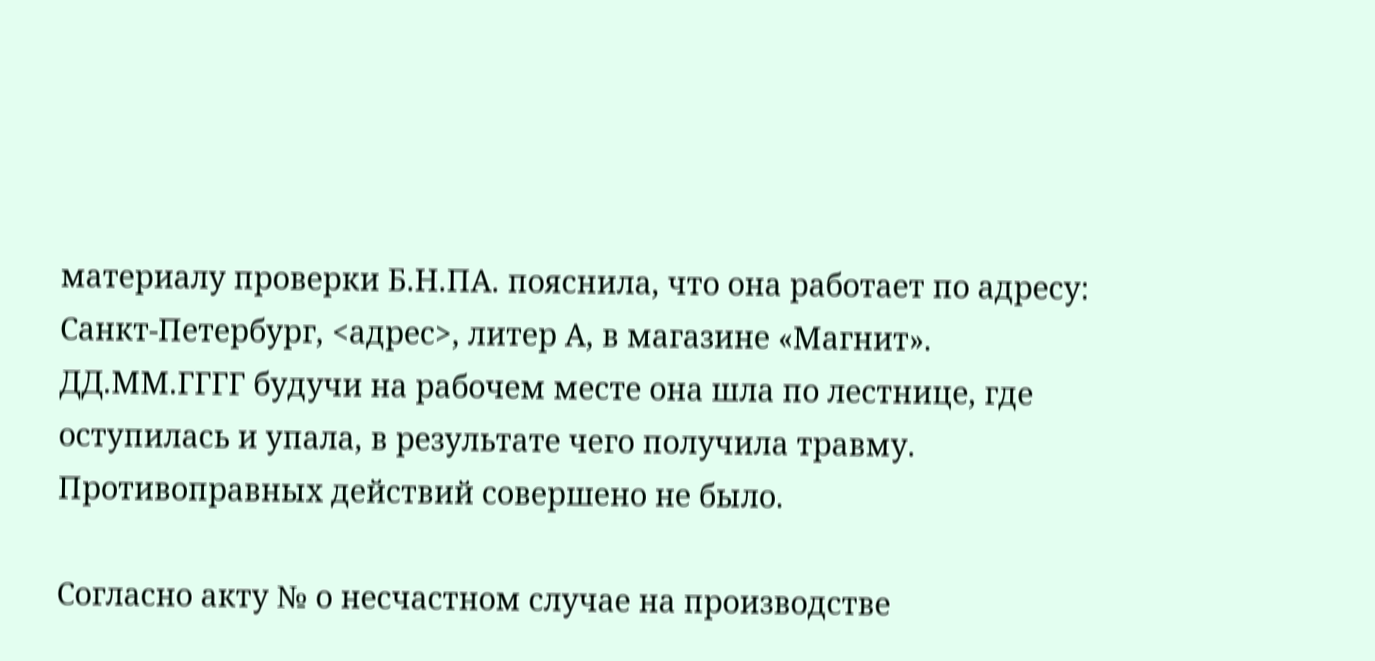материалу проверки Б.Н.ПА. пояснила, что она работает по адресу: Санкт-Петербург, <адрес>, литер А, в магазине «Магнит». ДД.ММ.ГГГГ будучи на рабочем месте она шла по лестнице, где оступилась и упала, в результате чего получила травму. Противоправных действий совершено не было.

Согласно акту № о несчастном случае на производстве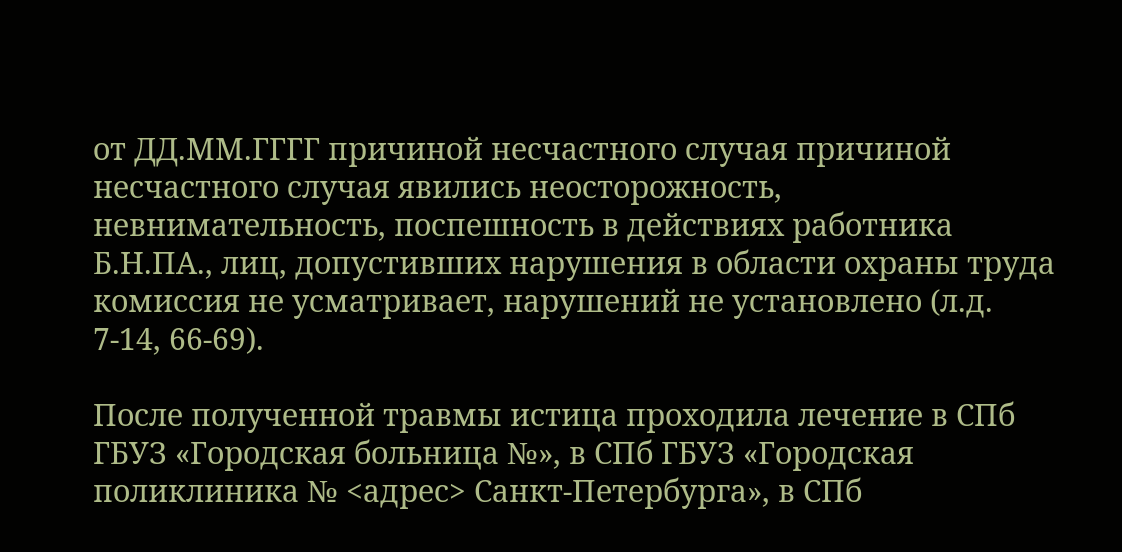от ДД.ММ.ГГГГ причиной несчастного случая причиной несчастного случая явились неосторожность, невнимательность, поспешность в действиях работника Б.Н.ПА., лиц, допустивших нарушения в области охраны труда комиссия не усматривает, нарушений не установлено (л.д. 7-14, 66-69).

После полученной травмы истица проходила лечение в СПб ГБУЗ «Городская больница №», в СПб ГБУЗ «Городская поликлиника № <адрес> Санкт-Петербурга», в СПб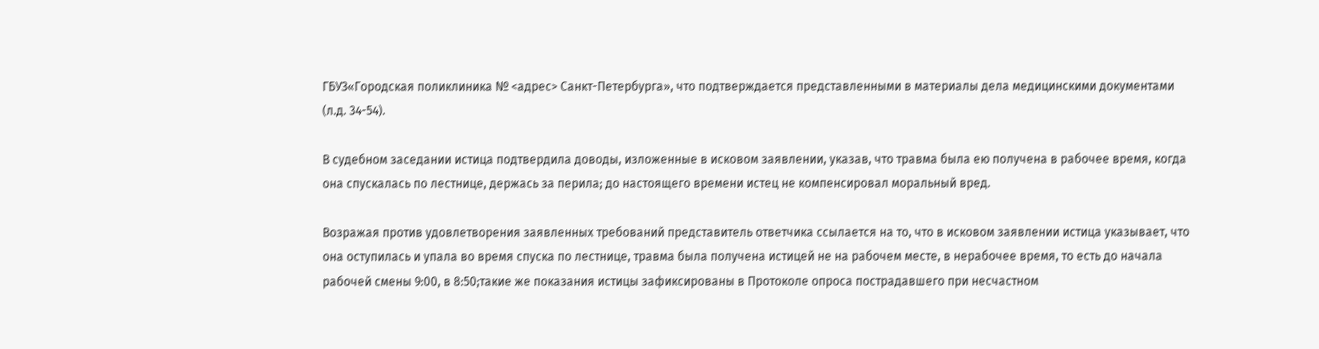ГБУЗ«Городская поликлиника № <адрес> Санкт-Петербурга», что подтверждается представленными в материалы дела медицинскими документами (л.д. 34-54).

В судебном заседании истица подтвердила доводы, изложенные в исковом заявлении, указав, что травма была ею получена в рабочее время, когда она спускалась по лестнице, держась за перила; до настоящего времени истец не компенсировал моральный вред.

Возражая против удовлетворения заявленных требований представитель ответчика ссылается на то, что в исковом заявлении истица указывает, что она оступилась и упала во время спуска по лестнице, травма была получена истицей не на рабочем месте, в нерабочее время, то есть до начала рабочей смены 9:00, в 8:50;такие же показания истицы зафиксированы в Протоколе опроса пострадавшего при несчастном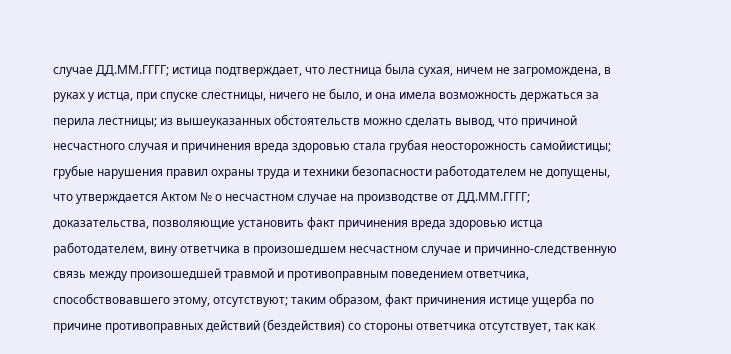случае ДД.ММ.ГГГГ; истица подтверждает, что лестница была сухая, ничем не загромождена, в руках у истца, при спуске слестницы, ничего не было, и она имела возможность держаться за перила лестницы; из вышеуказанных обстоятельств можно сделать вывод, что причиной несчастного случая и причинения вреда здоровью стала грубая неосторожность самойистицы; грубые нарушения правил охраны труда и техники безопасности работодателем не допущены, что утверждается Актом № о несчастном случае на производстве от ДД.ММ.ГГГГ; доказательства, позволяющие установить факт причинения вреда здоровью истца работодателем, вину ответчика в произошедшем несчастном случае и причинно-следственную связь между произошедшей травмой и противоправным поведением ответчика, способствовавшего этому, отсутствуют; таким образом, факт причинения истице ущерба по причине противоправных действий (бездействия) со стороны ответчика отсутствует, так как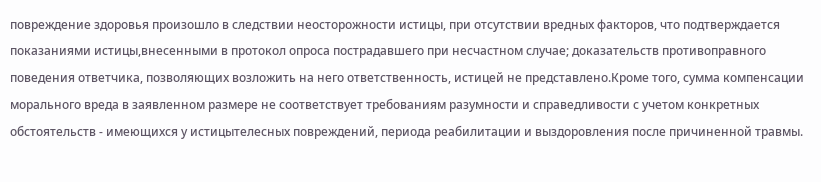повреждение здоровья произошло в следствии неосторожности истицы, при отсутствии вредных факторов, что подтверждается показаниями истицы,внесенными в протокол опроса пострадавшего при несчастном случае; доказательств противоправного поведения ответчика, позволяющих возложить на него ответственность, истицей не представлено.Кроме того, сумма компенсации морального вреда в заявленном размере не соответствует требованиям разумности и справедливости с учетом конкретных обстоятельств - имеющихся у истицытелесных повреждений, периода реабилитации и выздоровления после причиненной травмы.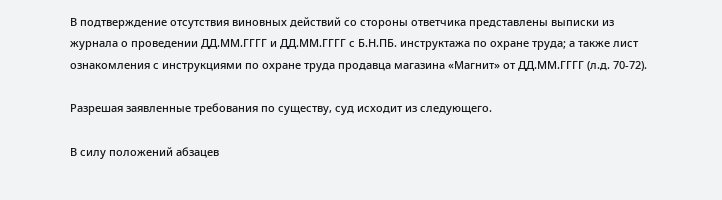В подтверждение отсутствия виновных действий со стороны ответчика представлены выписки из журнала о проведении ДД.ММ.ГГГГ и ДД.ММ.ГГГГ с Б.Н.ПБ. инструктажа по охране труда; а также лист ознакомления с инструкциями по охране труда продавца магазина «Магнит» от ДД.ММ.ГГГГ (л.д. 70-72).

Разрешая заявленные требования по существу, суд исходит из следующего.

В силу положений абзацев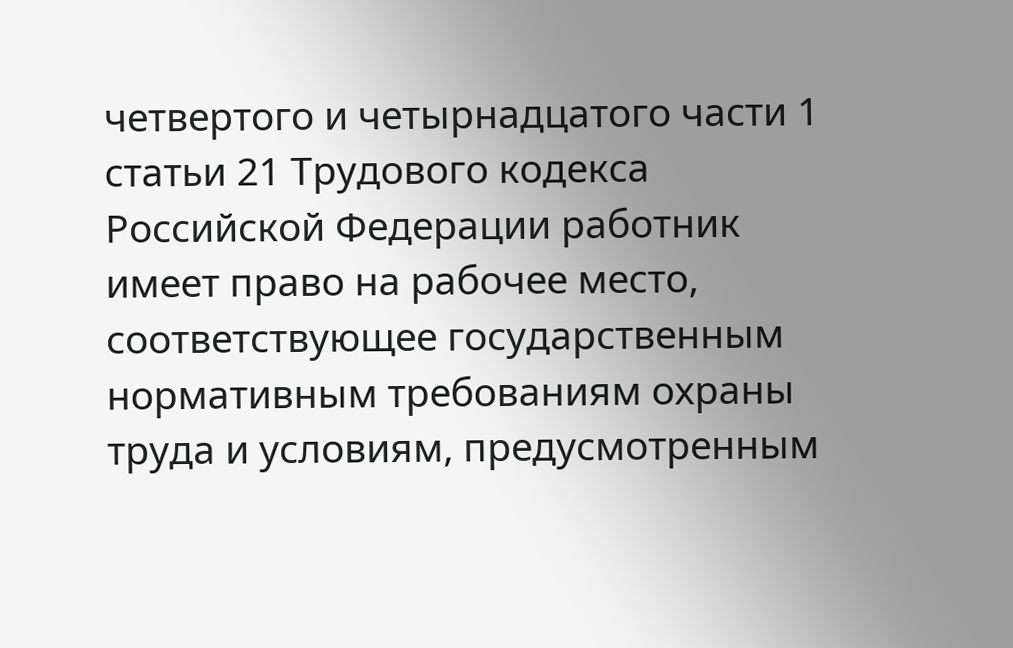четвертого и четырнадцатого части 1 статьи 21 Трудового кодекса Российской Федерации работник имеет право на рабочее место, соответствующее государственным нормативным требованиям охраны труда и условиям, предусмотренным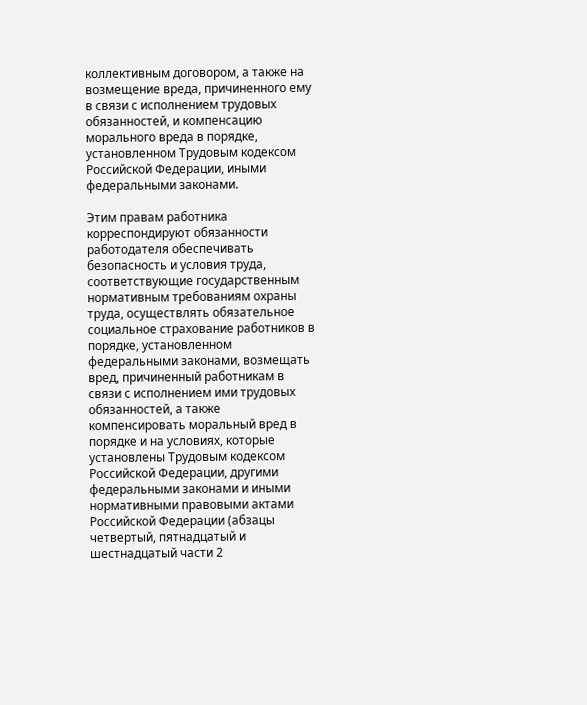коллективным договором, а также на возмещение вреда, причиненного ему в связи с исполнением трудовых обязанностей, и компенсацию морального вреда в порядке, установленном Трудовым кодексом Российской Федерации, иными федеральными законами.

Этим правам работника корреспондируют обязанности работодателя обеспечивать безопасность и условия труда, соответствующие государственным нормативным требованиям охраны труда, осуществлять обязательное социальное страхование работников в порядке, установленном федеральными законами, возмещать вред, причиненный работникам в связи с исполнением ими трудовых обязанностей, а также компенсировать моральный вред в порядке и на условиях, которые установлены Трудовым кодексом Российской Федерации, другими федеральными законами и иными нормативными правовыми актами Российской Федерации (абзацы четвертый, пятнадцатый и шестнадцатый части 2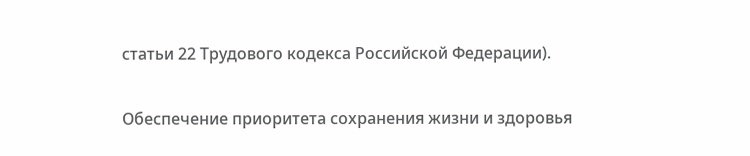статьи 22 Трудового кодекса Российской Федерации).

Обеспечение приоритета сохранения жизни и здоровья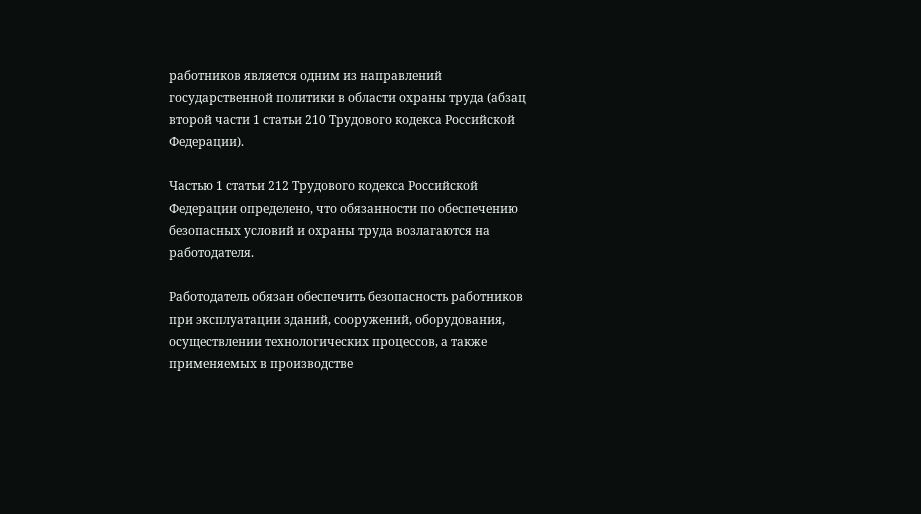работников является одним из направлений государственной политики в области охраны труда (абзац второй части 1 статьи 210 Трудового кодекса Российской Федерации).

Частью 1 статьи 212 Трудового кодекса Российской Федерации определено, что обязанности по обеспечению безопасных условий и охраны труда возлагаются на работодателя.

Работодатель обязан обеспечить безопасность работников при эксплуатации зданий, сооружений, оборудования, осуществлении технологических процессов, а также применяемых в производстве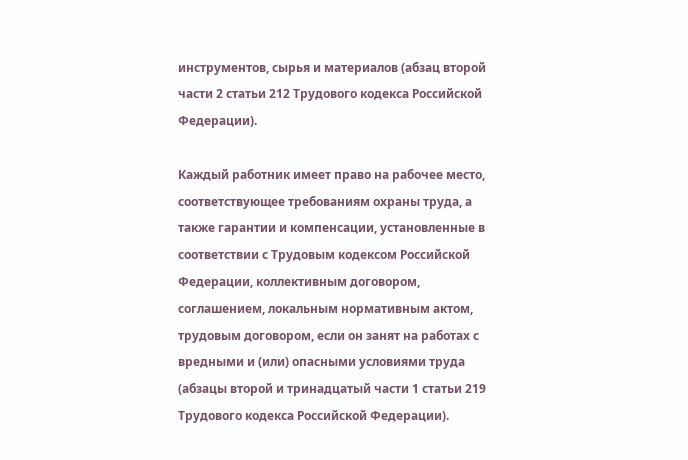инструментов, сырья и материалов (абзац второй части 2 статьи 212 Трудового кодекса Российской Федерации).

Каждый работник имеет право на рабочее место, соответствующее требованиям охраны труда, а также гарантии и компенсации, установленные в соответствии с Трудовым кодексом Российской Федерации, коллективным договором, соглашением, локальным нормативным актом, трудовым договором, если он занят на работах с вредными и (или) опасными условиями труда (абзацы второй и тринадцатый части 1 статьи 219 Трудового кодекса Российской Федерации).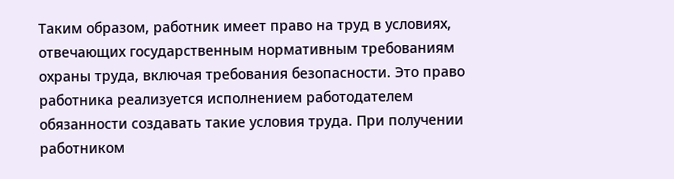Таким образом, работник имеет право на труд в условиях, отвечающих государственным нормативным требованиям охраны труда, включая требования безопасности. Это право работника реализуется исполнением работодателем обязанности создавать такие условия труда. При получении работником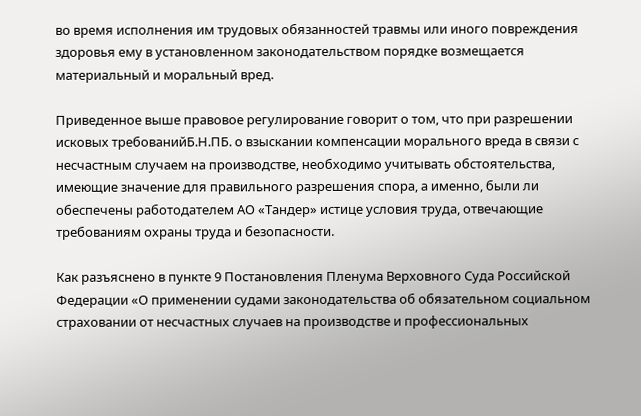во время исполнения им трудовых обязанностей травмы или иного повреждения здоровья ему в установленном законодательством порядке возмещается материальный и моральный вред.

Приведенное выше правовое регулирование говорит о том, что при разрешении исковых требованийБ.Н.ПБ. о взыскании компенсации морального вреда в связи с несчастным случаем на производстве, необходимо учитывать обстоятельства, имеющие значение для правильного разрешения спора, а именно, были ли обеспечены работодателем АО «Тандер» истице условия труда, отвечающие требованиям охраны труда и безопасности.

Как разъяснено в пункте 9 Постановления Пленума Верховного Суда Российской Федерации «О применении судами законодательства об обязательном социальном страховании от несчастных случаев на производстве и профессиональных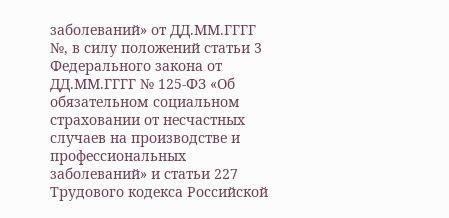заболеваний» от ДД.ММ.ГГГГ №, в силу положений статьи 3 Федерального закона от ДД.ММ.ГГГГ № 125-ФЗ «Об обязательном социальном страховании от несчастных случаев на производстве и профессиональных заболеваний» и статьи 227 Трудового кодекса Российской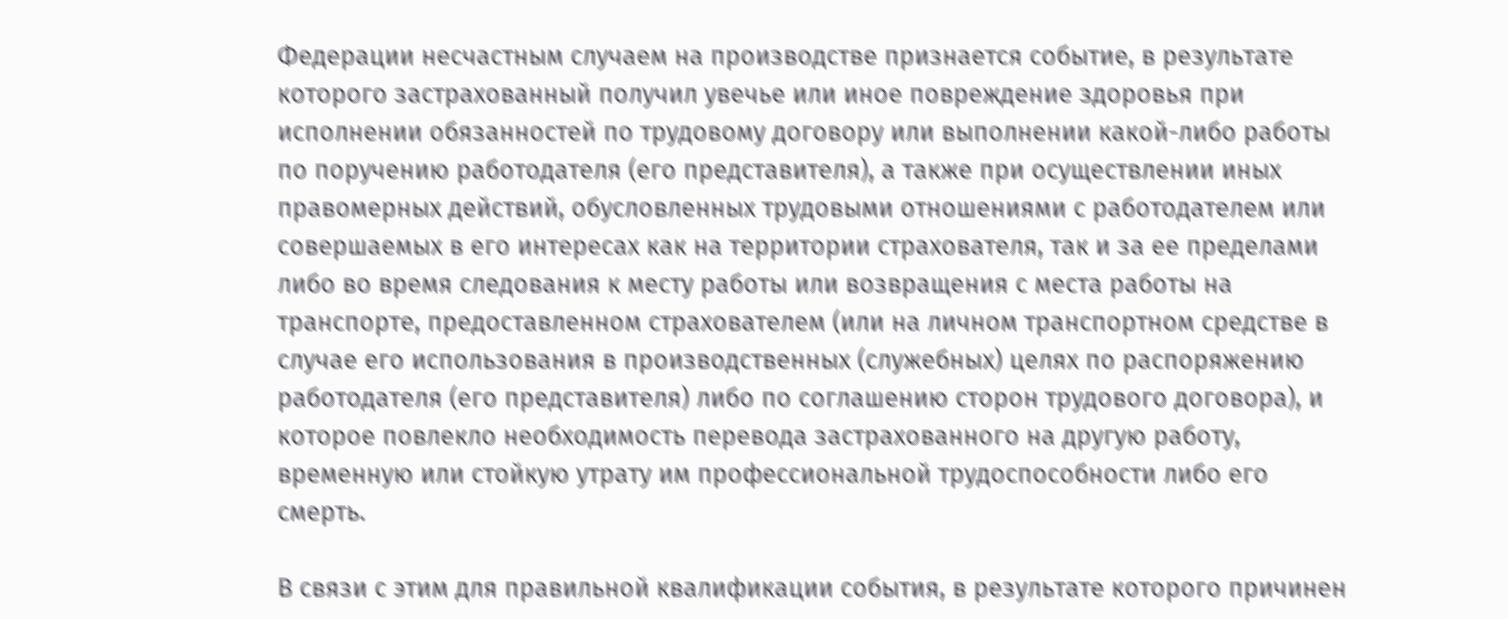Федерации несчастным случаем на производстве признается событие, в результате которого застрахованный получил увечье или иное повреждение здоровья при исполнении обязанностей по трудовому договору или выполнении какой-либо работы по поручению работодателя (его представителя), а также при осуществлении иных правомерных действий, обусловленных трудовыми отношениями с работодателем или совершаемых в его интересах как на территории страхователя, так и за ее пределами либо во время следования к месту работы или возвращения с места работы на транспорте, предоставленном страхователем (или на личном транспортном средстве в случае его использования в производственных (служебных) целях по распоряжению работодателя (его представителя) либо по соглашению сторон трудового договора), и которое повлекло необходимость перевода застрахованного на другую работу, временную или стойкую утрату им профессиональной трудоспособности либо его смерть.

В связи с этим для правильной квалификации события, в результате которого причинен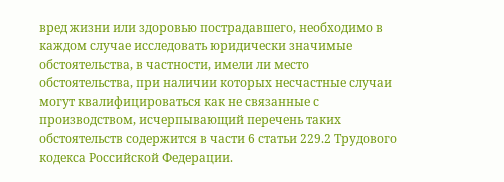вред жизни или здоровью пострадавшего, необходимо в каждом случае исследовать юридически значимые обстоятельства, в частности, имели ли место обстоятельства, при наличии которых несчастные случаи могут квалифицироваться как не связанные с производством, исчерпывающий перечень таких обстоятельств содержится в части 6 статьи 229.2 Трудового кодекса Российской Федерации.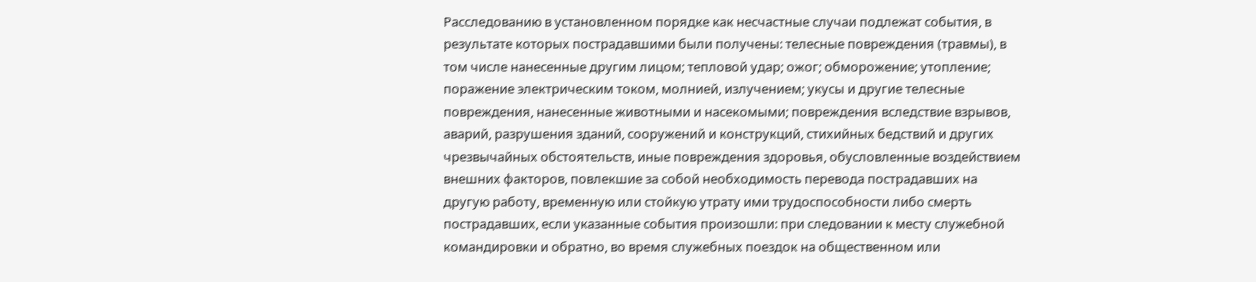Расследованию в установленном порядке как несчастные случаи подлежат события, в результате которых пострадавшими были получены: телесные повреждения (травмы), в том числе нанесенные другим лицом; тепловой удар; ожог; обморожение; утопление; поражение электрическим током, молнией, излучением; укусы и другие телесные повреждения, нанесенные животными и насекомыми; повреждения вследствие взрывов, аварий, разрушения зданий, сооружений и конструкций, стихийных бедствий и других чрезвычайных обстоятельств, иные повреждения здоровья, обусловленные воздействием внешних факторов, повлекшие за собой необходимость перевода пострадавших на другую работу, временную или стойкую утрату ими трудоспособности либо смерть пострадавших, если указанные события произошли: при следовании к месту служебной командировки и обратно, во время служебных поездок на общественном или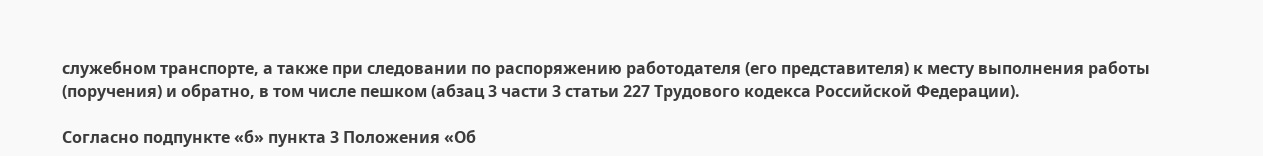служебном транспорте, а также при следовании по распоряжению работодателя (его представителя) к месту выполнения работы (поручения) и обратно, в том числе пешком (абзац 3 части 3 статьи 227 Трудового кодекса Российской Федерации).

Согласно подпункте «б» пункта 3 Положения «Об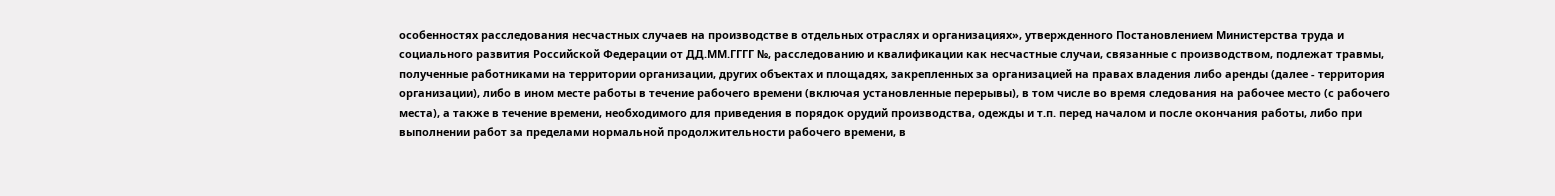особенностях расследования несчастных случаев на производстве в отдельных отраслях и организациях», утвержденного Постановлением Министерства труда и социального развития Российской Федерации от ДД.ММ.ГГГГ №, расследованию и квалификации как несчастные случаи, связанные с производством, подлежат травмы, полученные работниками на территории организации, других объектах и площадях, закрепленных за организацией на правах владения либо аренды (далее - территория организации), либо в ином месте работы в течение рабочего времени (включая установленные перерывы), в том числе во время следования на рабочее место (с рабочего места), а также в течение времени, необходимого для приведения в порядок орудий производства, одежды и т.п. перед началом и после окончания работы, либо при выполнении работ за пределами нормальной продолжительности рабочего времени, в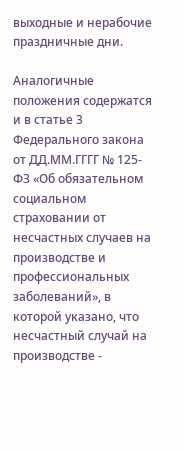выходные и нерабочие праздничные дни.

Аналогичные положения содержатся и в статье 3 Федерального закона от ДД.ММ.ГГГГ № 125-ФЗ «Об обязательном социальном страховании от несчастных случаев на производстве и профессиональных заболеваний», в которой указано, что несчастный случай на производстве -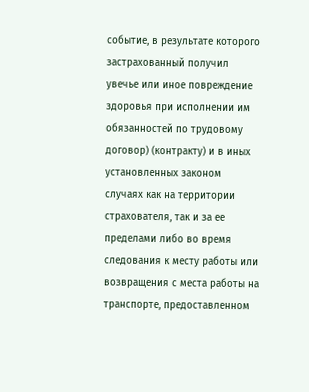событие, в результате которого застрахованный получил увечье или иное повреждение здоровья при исполнении им обязанностей по трудовому договор) (контракту) и в иных установленных законом случаях как на территории страхователя, так и за ее пределами либо во время следования к месту работы или возвращения с места работы на транспорте, предоставленном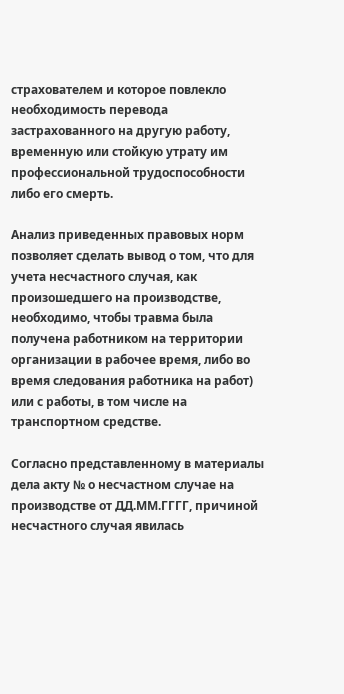страхователем и которое повлекло необходимость перевода застрахованного на другую работу, временную или стойкую утрату им профессиональной трудоспособности либо его смерть.

Анализ приведенных правовых норм позволяет сделать вывод о том, что для учета несчастного случая, как произошедшего на производстве, необходимо, чтобы травма была получена работником на территории организации в рабочее время, либо во время следования работника на работ) или с работы, в том числе на транспортном средстве.

Согласно представленному в материалы дела акту № о несчастном случае на производстве от ДД.ММ.ГГГГ, причиной несчастного случая явилась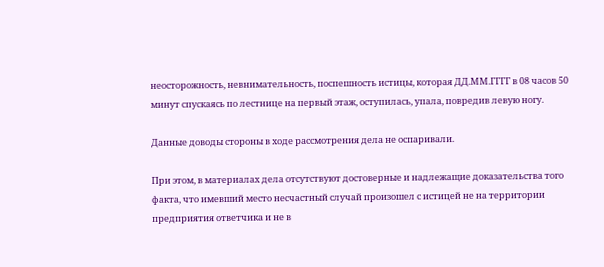неосторожность, невнимательность, поспешность истицы, которая ДД.ММ.ГГГГ в 08 часов 50 минут спускаясь по лестнице на первый этаж, оступилась, упала, повредив левую ногу.

Данные доводы стороны в ходе рассмотрения дела не оспаривали.

При этом, в материалах дела отсутствуют достоверные и надлежащие доказательства того факта, что имевший место несчастный случай произошел с истицей не на территории предприятия ответчика и не в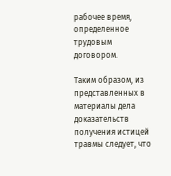рабочее время, определенное трудовым договором.

Таким образом, из представленных в материалы дела доказательств получения истицей травмы следует, что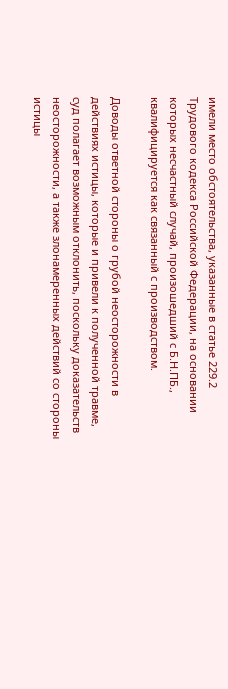имели место обстоятельства, указанные в статье 229.2 Трудового кодекса Российской Федерации, на основании которых несчастный случай, произошедший с Б.Н.ПБ., квалифицируется как связанный с производством.

Доводы ответной стороны о грубой неосторожности в действиях истицы, которые и привели к полученной травме, суд полагает возможным отклонить, поскольку доказательств неосторожности, а также злонамеренных действий со стороны истицы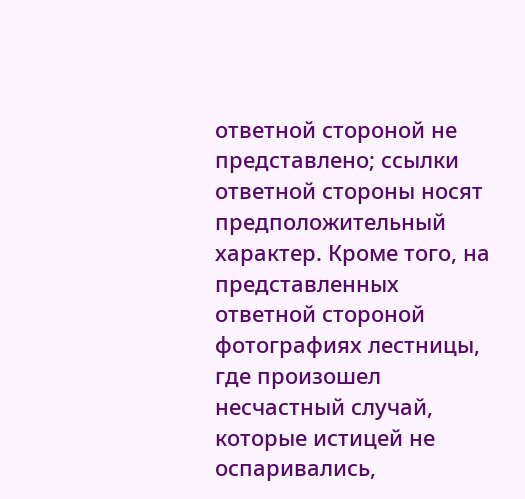ответной стороной не представлено; ссылки ответной стороны носят предположительный характер. Кроме того, на представленных ответной стороной фотографиях лестницы, где произошел несчастный случай, которые истицей не оспаривались,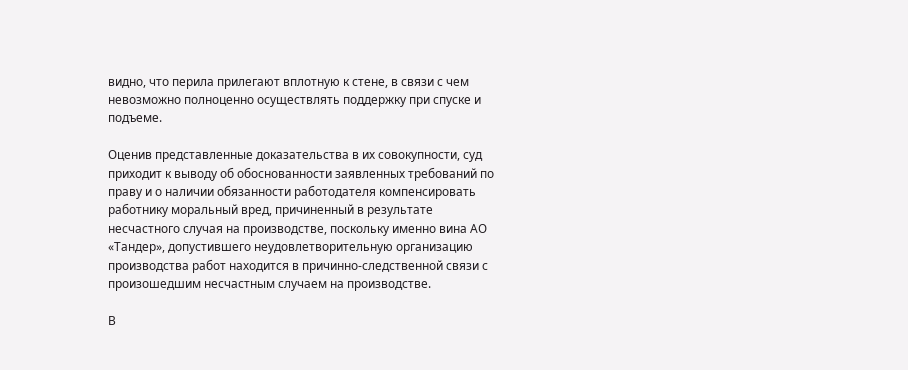видно, что перила прилегают вплотную к стене, в связи с чем невозможно полноценно осуществлять поддержку при спуске и подъеме.

Оценив представленные доказательства в их совокупности, суд приходит к выводу об обоснованности заявленных требований по праву и о наличии обязанности работодателя компенсировать работнику моральный вред, причиненный в результате несчастного случая на производстве, поскольку именно вина АО «Тандер», допустившего неудовлетворительную организацию производства работ находится в причинно-следственной связи с произошедшим несчастным случаем на производстве.

В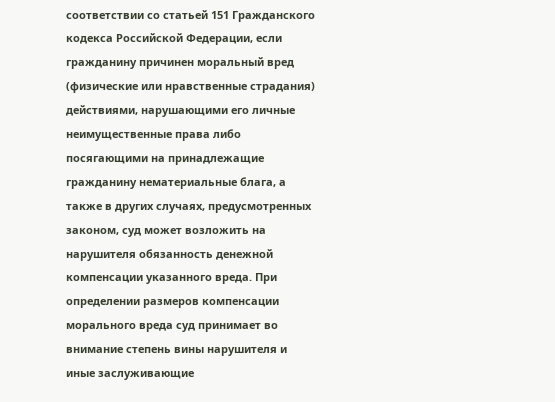соответствии со статьей 151 Гражданского кодекса Российской Федерации, если гражданину причинен моральный вред (физические или нравственные страдания) действиями, нарушающими его личные неимущественные права либо посягающими на принадлежащие гражданину нематериальные блага, а также в других случаях, предусмотренных законом, суд может возложить на нарушителя обязанность денежной компенсации указанного вреда. При определении размеров компенсации морального вреда суд принимает во внимание степень вины нарушителя и иные заслуживающие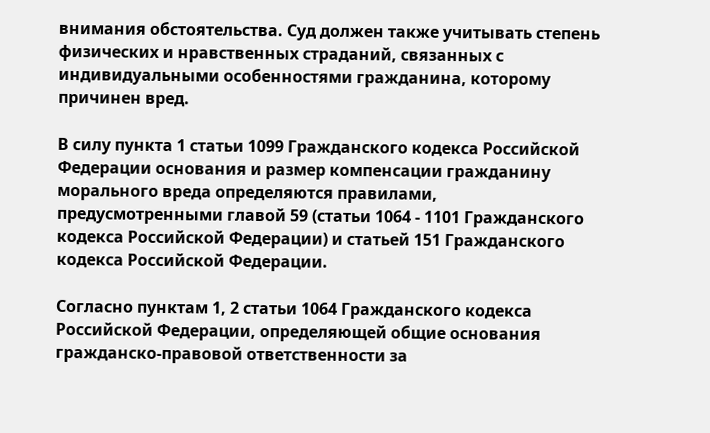внимания обстоятельства. Суд должен также учитывать степень физических и нравственных страданий, связанных с индивидуальными особенностями гражданина, которому причинен вред.

В силу пункта 1 статьи 1099 Гражданского кодекса Российской Федерации основания и размер компенсации гражданину морального вреда определяются правилами, предусмотренными главой 59 (статьи 1064 - 1101 Гражданского кодекса Российской Федерации) и статьей 151 Гражданского кодекса Российской Федерации.

Согласно пунктам 1, 2 статьи 1064 Гражданского кодекса Российской Федерации, определяющей общие основания гражданско-правовой ответственности за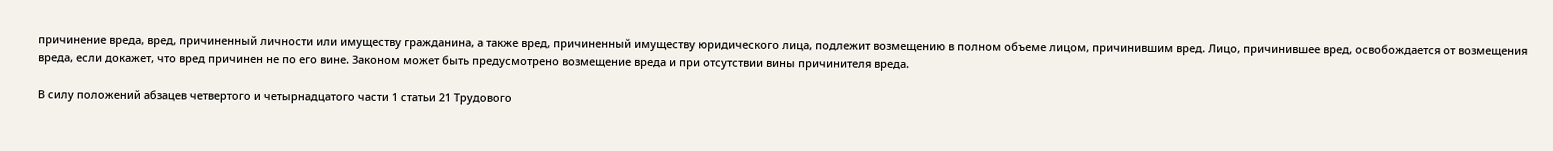причинение вреда, вред, причиненный личности или имуществу гражданина, а также вред, причиненный имуществу юридического лица, подлежит возмещению в полном объеме лицом, причинившим вред. Лицо, причинившее вред, освобождается от возмещения вреда, если докажет, что вред причинен не по его вине. Законом может быть предусмотрено возмещение вреда и при отсутствии вины причинителя вреда.

В силу положений абзацев четвертого и четырнадцатого части 1 статьи 21 Трудового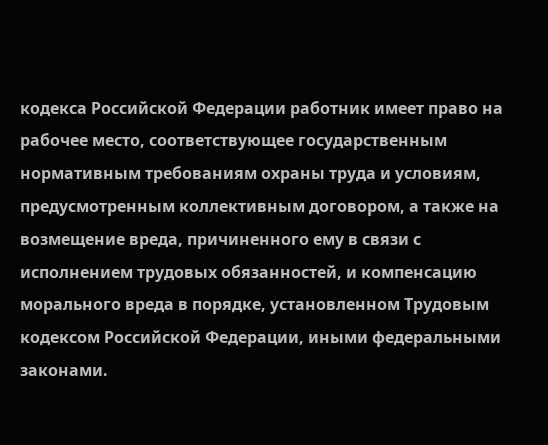кодекса Российской Федерации работник имеет право на рабочее место, соответствующее государственным нормативным требованиям охраны труда и условиям, предусмотренным коллективным договором, а также на возмещение вреда, причиненного ему в связи с исполнением трудовых обязанностей, и компенсацию морального вреда в порядке, установленном Трудовым кодексом Российской Федерации, иными федеральными законами.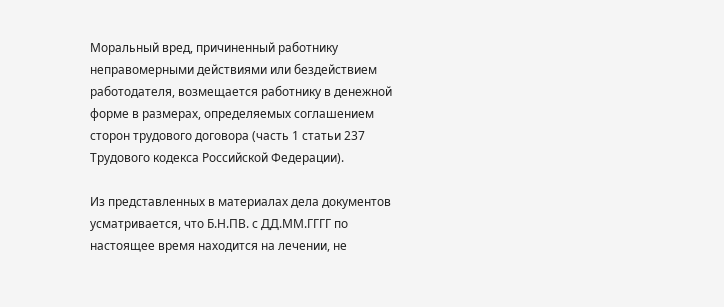Моральный вред, причиненный работнику неправомерными действиями или бездействием работодателя, возмещается работнику в денежной форме в размерах, определяемых соглашением сторон трудового договора (часть 1 статьи 237 Трудового кодекса Российской Федерации).

Из представленных в материалах дела документов усматривается, что Б.Н.ПВ. с ДД.ММ.ГГГГ по настоящее время находится на лечении, не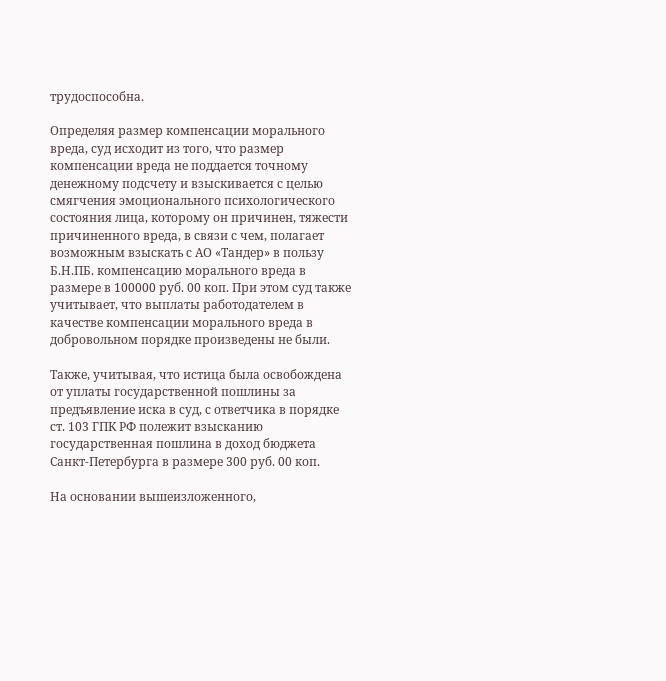трудоспособна.

Определяя размер компенсации морального вреда, суд исходит из того, что размер компенсации вреда не поддается точному денежному подсчету и взыскивается с целью смягчения эмоционального психологического состояния лица, которому он причинен, тяжести причиненного вреда, в связи с чем, полагает возможным взыскать с АО «Тандер» в пользу Б.Н.ПБ. компенсацию морального вреда в размере в 100000 руб. 00 коп. При этом суд также учитывает, что выплаты работодателем в качестве компенсации морального вреда в добровольном порядке произведены не были.

Также, учитывая, что истица была освобождена от уплаты государственной пошлины за предъявление иска в суд, с ответчика в порядке ст. 103 ГПК РФ полежит взысканию государственная пошлина в доход бюджета Санкт-Петербурга в размере 300 руб. 00 коп.

На основании вышеизложенного,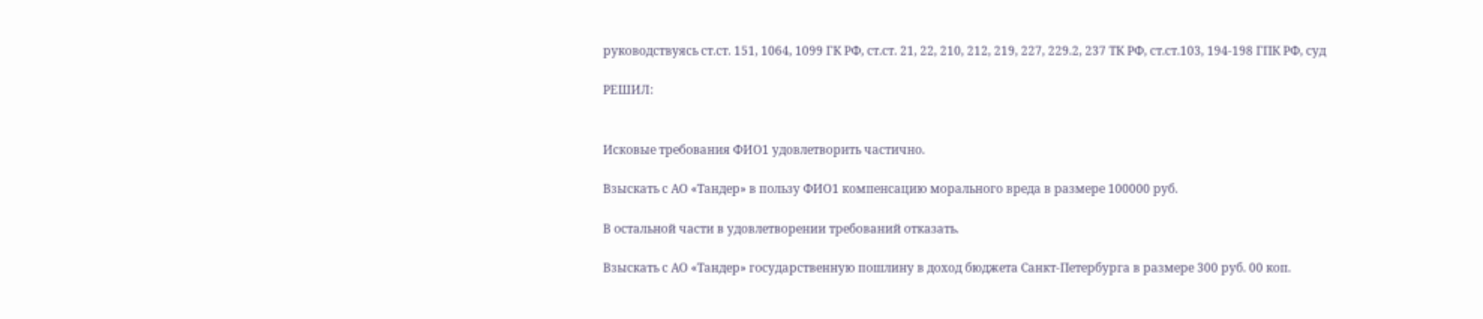руководствуясь ст.ст. 151, 1064, 1099 ГК РФ, ст.ст. 21, 22, 210, 212, 219, 227, 229.2, 237 ТК РФ, ст.ст.103, 194-198 ГПК РФ, суд

РЕШИЛ:


Исковые требования ФИО1 удовлетворить частично.

Взыскать с АО «Тандер» в пользу ФИО1 компенсацию морального вреда в размере 100000 руб.

В остальной части в удовлетворении требований отказать.

Взыскать с АО «Тандер» государственную пошлину в доход бюджета Санкт-Петербурга в размере 300 руб. 00 коп.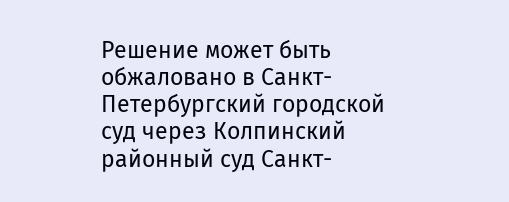Решение может быть обжаловано в Санкт-Петербургский городской суд через Колпинский районный суд Санкт-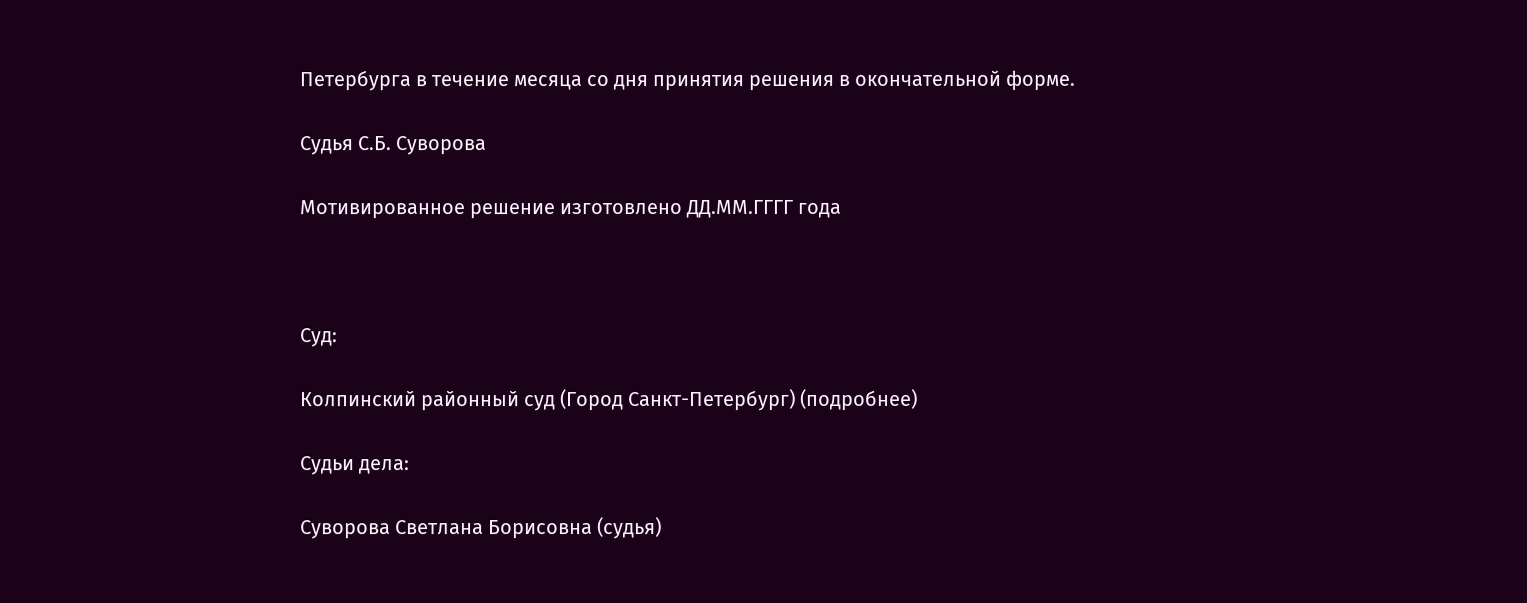Петербурга в течение месяца со дня принятия решения в окончательной форме.

Судья С.Б. Суворова

Мотивированное решение изготовлено ДД.ММ.ГГГГ года



Суд:

Колпинский районный суд (Город Санкт-Петербург) (подробнее)

Судьи дела:

Суворова Светлана Борисовна (судья)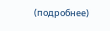(подробнее)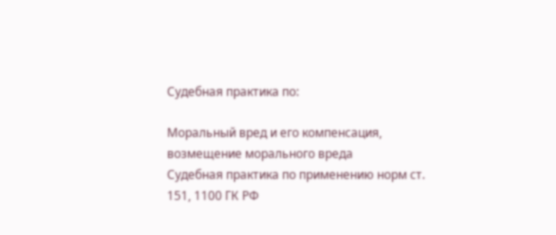Судебная практика по:

Моральный вред и его компенсация, возмещение морального вреда
Судебная практика по применению норм ст. 151, 1100 ГК РФ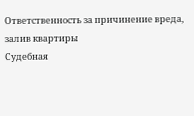Ответственность за причинение вреда, залив квартиры
Судебная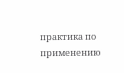практика по применению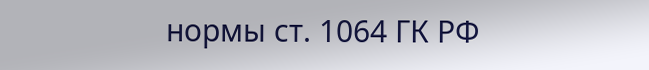нормы ст. 1064 ГК РФ